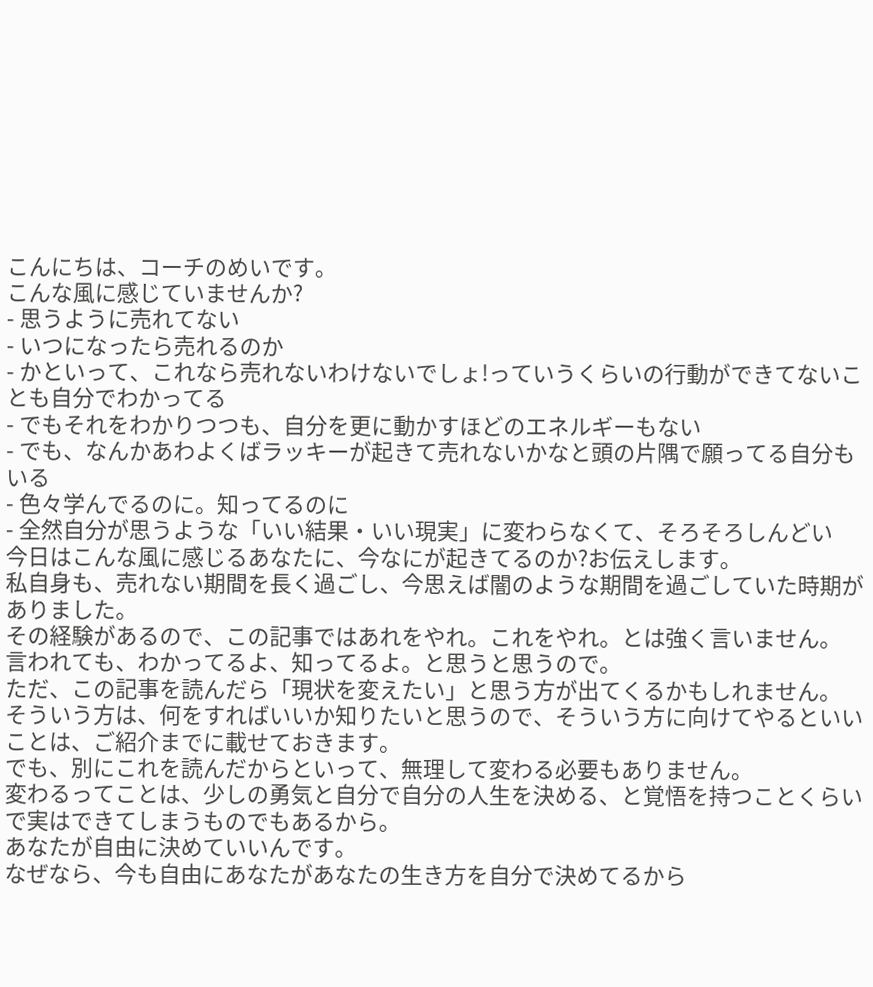こんにちは、コーチのめいです。
こんな風に感じていませんか?
- 思うように売れてない
- いつになったら売れるのか
- かといって、これなら売れないわけないでしょ!っていうくらいの行動ができてないことも自分でわかってる
- でもそれをわかりつつも、自分を更に動かすほどのエネルギーもない
- でも、なんかあわよくばラッキーが起きて売れないかなと頭の片隅で願ってる自分もいる
- 色々学んでるのに。知ってるのに
- 全然自分が思うような「いい結果・いい現実」に変わらなくて、そろそろしんどい
今日はこんな風に感じるあなたに、今なにが起きてるのか?お伝えします。
私自身も、売れない期間を長く過ごし、今思えば闇のような期間を過ごしていた時期がありました。
その経験があるので、この記事ではあれをやれ。これをやれ。とは強く言いません。
言われても、わかってるよ、知ってるよ。と思うと思うので。
ただ、この記事を読んだら「現状を変えたい」と思う方が出てくるかもしれません。
そういう方は、何をすればいいか知りたいと思うので、そういう方に向けてやるといいことは、ご紹介までに載せておきます。
でも、別にこれを読んだからといって、無理して変わる必要もありません。
変わるってことは、少しの勇気と自分で自分の人生を決める、と覚悟を持つことくらいで実はできてしまうものでもあるから。
あなたが自由に決めていいんです。
なぜなら、今も自由にあなたがあなたの生き方を自分で決めてるから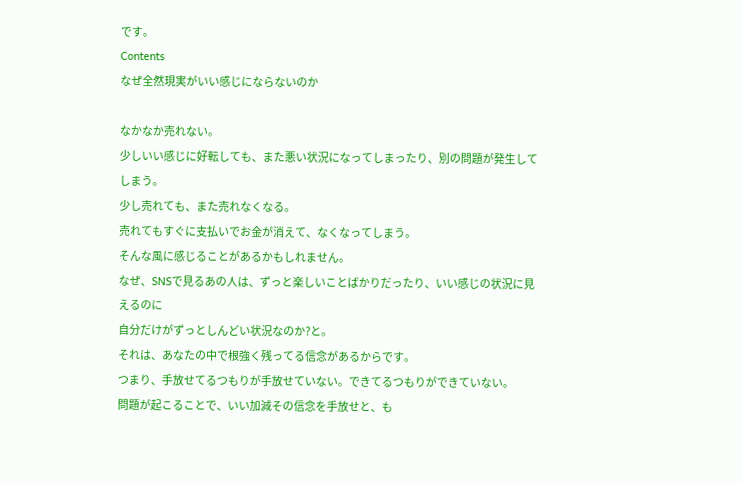です。
Contents
なぜ全然現実がいい感じにならないのか

なかなか売れない。
少しいい感じに好転しても、また悪い状況になってしまったり、別の問題が発生してしまう。
少し売れても、また売れなくなる。
売れてもすぐに支払いでお金が消えて、なくなってしまう。
そんな風に感じることがあるかもしれません。
なぜ、SNSで見るあの人は、ずっと楽しいことばかりだったり、いい感じの状況に見えるのに
自分だけがずっとしんどい状況なのか?と。
それは、あなたの中で根強く残ってる信念があるからです。
つまり、手放せてるつもりが手放せていない。できてるつもりができていない。
問題が起こることで、いい加減その信念を手放せと、も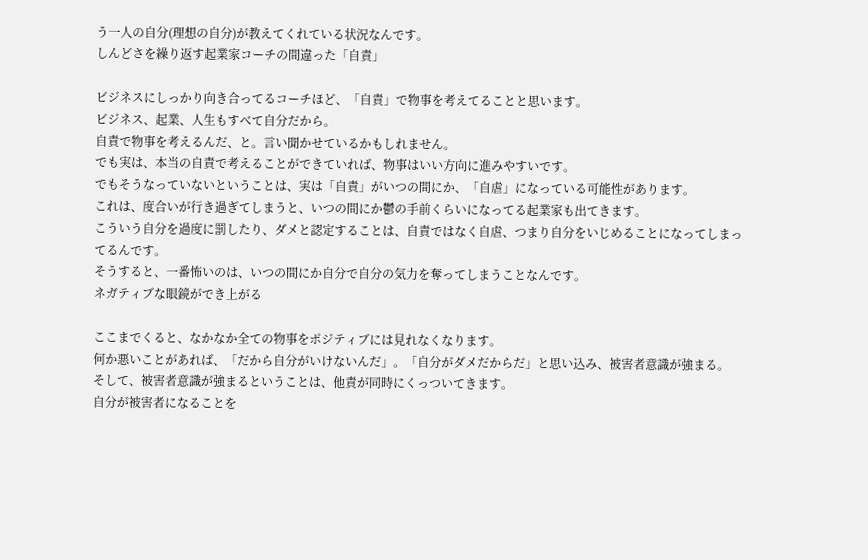う一人の自分(理想の自分)が教えてくれている状況なんです。
しんどさを繰り返す起業家コーチの間違った「自責」

ビジネスにしっかり向き合ってるコーチほど、「自責」で物事を考えてることと思います。
ビジネス、起業、人生もすべて自分だから。
自責で物事を考えるんだ、と。言い聞かせているかもしれません。
でも実は、本当の自責で考えることができていれば、物事はいい方向に進みやすいです。
でもそうなっていないということは、実は「自責」がいつの間にか、「自虐」になっている可能性があります。
これは、度合いが行き過ぎてしまうと、いつの間にか鬱の手前くらいになってる起業家も出てきます。
こういう自分を過度に罰したり、ダメと認定することは、自責ではなく自虐、つまり自分をいじめることになってしまってるんです。
そうすると、一番怖いのは、いつの間にか自分で自分の気力を奪ってしまうことなんです。
ネガティブな眼鏡ができ上がる

ここまでくると、なかなか全ての物事をポジティブには見れなくなります。
何か悪いことがあれば、「だから自分がいけないんだ」。「自分がダメだからだ」と思い込み、被害者意識が強まる。
そして、被害者意識が強まるということは、他責が同時にくっついてきます。
自分が被害者になることを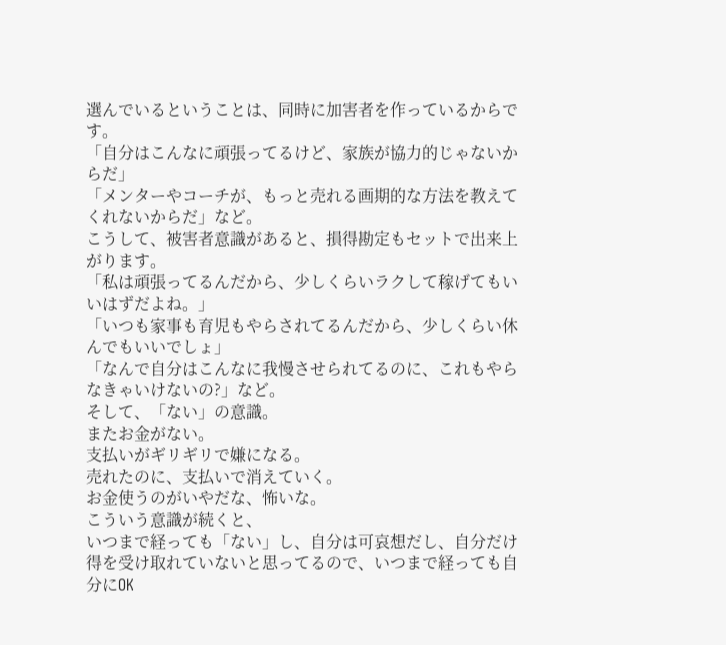選んでいるということは、同時に加害者を作っているからです。
「自分はこんなに頑張ってるけど、家族が協力的じゃないからだ」
「メンターやコーチが、もっと売れる画期的な方法を教えてくれないからだ」など。
こうして、被害者意識があると、損得勘定もセットで出来上がります。
「私は頑張ってるんだから、少しくらいラクして稼げてもいいはずだよね。」
「いつも家事も育児もやらされてるんだから、少しくらい休んでもいいでしょ」
「なんで自分はこんなに我慢させられてるのに、これもやらなきゃいけないの?」など。
そして、「ない」の意識。
またお金がない。
支払いがギリギリで嫌になる。
売れたのに、支払いで消えていく。
お金使うのがいやだな、怖いな。
こういう意識が続くと、
いつまで経っても「ない」し、自分は可哀想だし、自分だけ得を受け取れていないと思ってるので、いつまで経っても自分にOK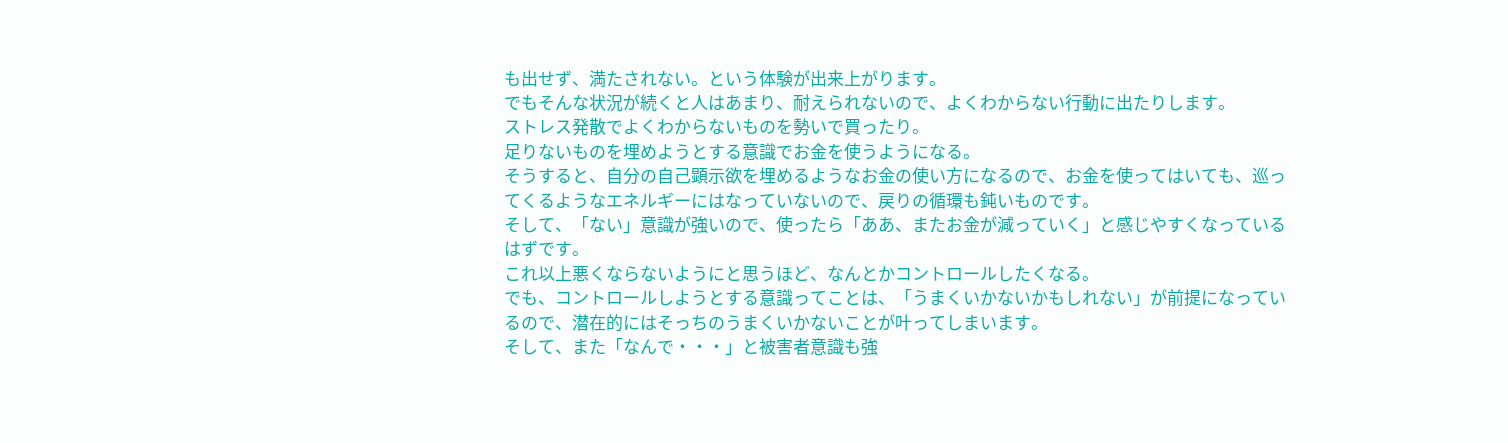も出せず、満たされない。という体験が出来上がります。
でもそんな状況が続くと人はあまり、耐えられないので、よくわからない行動に出たりします。
ストレス発散でよくわからないものを勢いで買ったり。
足りないものを埋めようとする意識でお金を使うようになる。
そうすると、自分の自己顕示欲を埋めるようなお金の使い方になるので、お金を使ってはいても、巡ってくるようなエネルギーにはなっていないので、戻りの循環も鈍いものです。
そして、「ない」意識が強いので、使ったら「ああ、またお金が減っていく」と感じやすくなっているはずです。
これ以上悪くならないようにと思うほど、なんとかコントロールしたくなる。
でも、コントロールしようとする意識ってことは、「うまくいかないかもしれない」が前提になっているので、潜在的にはそっちのうまくいかないことが叶ってしまいます。
そして、また「なんで・・・」と被害者意識も強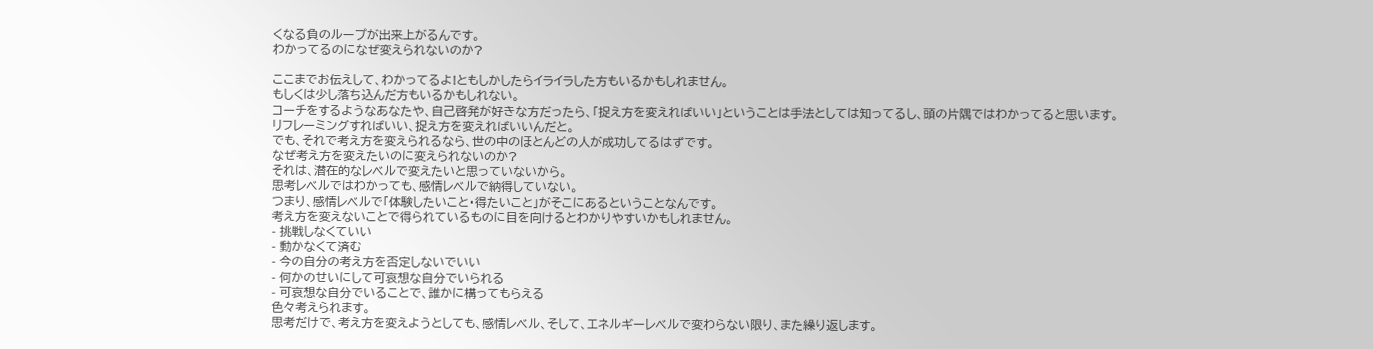くなる負のループが出来上がるんです。
わかってるのになぜ変えられないのか?

ここまでお伝えして、わかってるよ!ともしかしたらイライラした方もいるかもしれません。
もしくは少し落ち込んだ方もいるかもしれない。
コーチをするようなあなたや、自己啓発が好きな方だったら、「捉え方を変えればいい」ということは手法としては知ってるし、頭の片隅ではわかってると思います。
リフレーミングすればいい、捉え方を変えればいいんだと。
でも、それで考え方を変えられるなら、世の中のほとんどの人が成功してるはずです。
なぜ考え方を変えたいのに変えられないのか?
それは、潜在的なレベルで変えたいと思っていないから。
思考レベルではわかっても、感情レベルで納得していない。
つまり、感情レベルで「体験したいこと・得たいこと」がそこにあるということなんです。
考え方を変えないことで得られているものに目を向けるとわかりやすいかもしれません。
- 挑戦しなくていい
- 動かなくて済む
- 今の自分の考え方を否定しないでいい
- 何かのせいにして可哀想な自分でいられる
- 可哀想な自分でいることで、誰かに構ってもらえる
色々考えられます。
思考だけで、考え方を変えようとしても、感情レベル、そして、エネルギーレベルで変わらない限り、また繰り返します。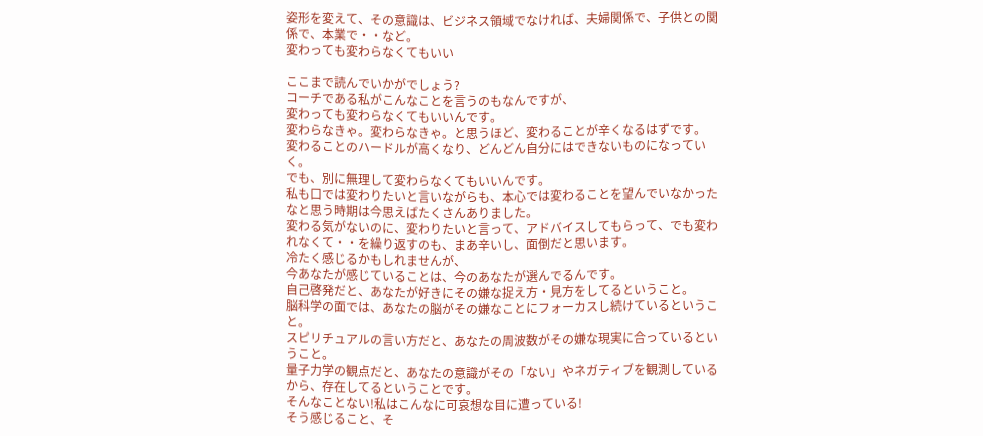姿形を変えて、その意識は、ビジネス領域でなければ、夫婦関係で、子供との関係で、本業で・・など。
変わっても変わらなくてもいい

ここまで読んでいかがでしょう?
コーチである私がこんなことを言うのもなんですが、
変わっても変わらなくてもいいんです。
変わらなきゃ。変わらなきゃ。と思うほど、変わることが辛くなるはずです。
変わることのハードルが高くなり、どんどん自分にはできないものになっていく。
でも、別に無理して変わらなくてもいいんです。
私も口では変わりたいと言いながらも、本心では変わることを望んでいなかったなと思う時期は今思えばたくさんありました。
変わる気がないのに、変わりたいと言って、アドバイスしてもらって、でも変われなくて・・を繰り返すのも、まあ辛いし、面倒だと思います。
冷たく感じるかもしれませんが、
今あなたが感じていることは、今のあなたが選んでるんです。
自己啓発だと、あなたが好きにその嫌な捉え方・見方をしてるということ。
脳科学の面では、あなたの脳がその嫌なことにフォーカスし続けているということ。
スピリチュアルの言い方だと、あなたの周波数がその嫌な現実に合っているということ。
量子力学の観点だと、あなたの意識がその「ない」やネガティブを観測しているから、存在してるということです。
そんなことない!私はこんなに可哀想な目に遭っている!
そう感じること、そ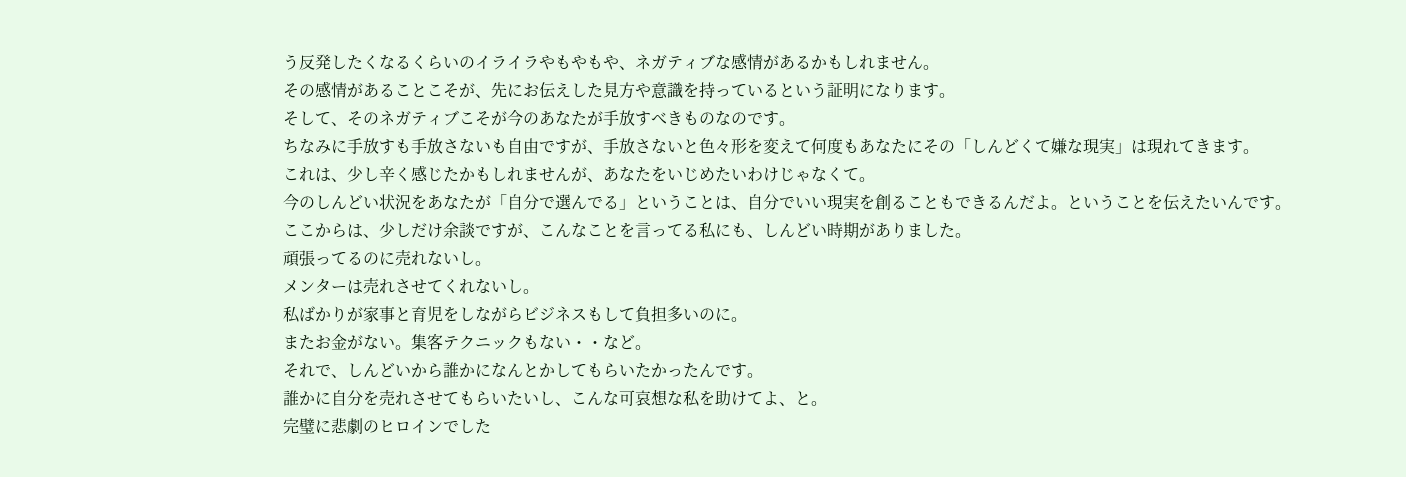う反発したくなるくらいのイライラやもやもや、ネガティブな感情があるかもしれません。
その感情があることこそが、先にお伝えした見方や意識を持っているという証明になります。
そして、そのネガティブこそが今のあなたが手放すべきものなのです。
ちなみに手放すも手放さないも自由ですが、手放さないと色々形を変えて何度もあなたにその「しんどくて嫌な現実」は現れてきます。
これは、少し辛く感じたかもしれませんが、あなたをいじめたいわけじゃなくて。
今のしんどい状況をあなたが「自分で選んでる」ということは、自分でいい現実を創ることもできるんだよ。ということを伝えたいんです。
ここからは、少しだけ余談ですが、こんなことを言ってる私にも、しんどい時期がありました。
頑張ってるのに売れないし。
メンターは売れさせてくれないし。
私ばかりが家事と育児をしながらビジネスもして負担多いのに。
またお金がない。集客テクニックもない・・など。
それで、しんどいから誰かになんとかしてもらいたかったんです。
誰かに自分を売れさせてもらいたいし、こんな可哀想な私を助けてよ、と。
完璧に悲劇のヒロインでした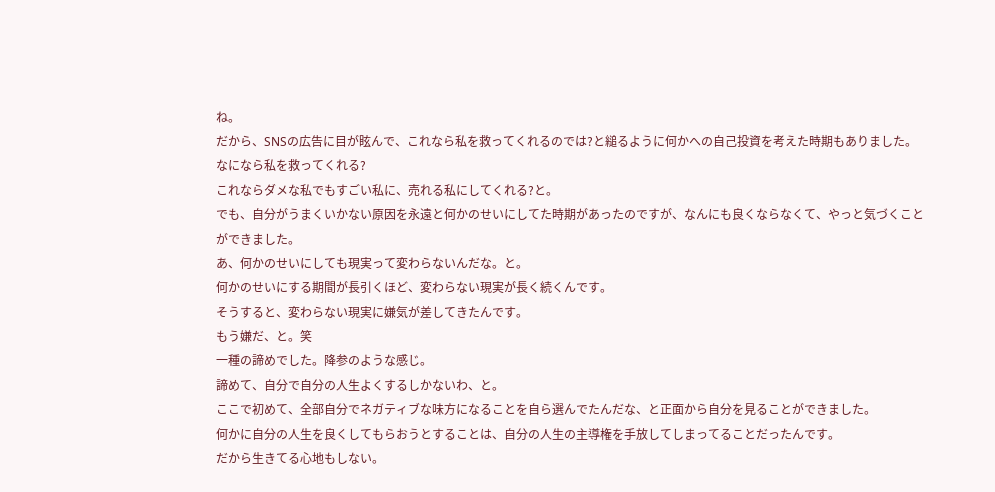ね。
だから、SNSの広告に目が眩んで、これなら私を救ってくれるのでは?と縋るように何かへの自己投資を考えた時期もありました。
なになら私を救ってくれる?
これならダメな私でもすごい私に、売れる私にしてくれる?と。
でも、自分がうまくいかない原因を永遠と何かのせいにしてた時期があったのですが、なんにも良くならなくて、やっと気づくことができました。
あ、何かのせいにしても現実って変わらないんだな。と。
何かのせいにする期間が長引くほど、変わらない現実が長く続くんです。
そうすると、変わらない現実に嫌気が差してきたんです。
もう嫌だ、と。笑
一種の諦めでした。降参のような感じ。
諦めて、自分で自分の人生よくするしかないわ、と。
ここで初めて、全部自分でネガティブな味方になることを自ら選んでたんだな、と正面から自分を見ることができました。
何かに自分の人生を良くしてもらおうとすることは、自分の人生の主導権を手放してしまってることだったんです。
だから生きてる心地もしない。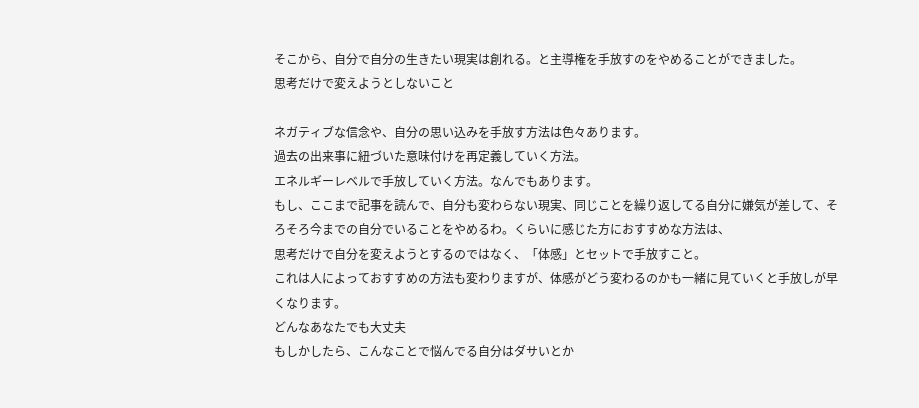そこから、自分で自分の生きたい現実は創れる。と主導権を手放すのをやめることができました。
思考だけで変えようとしないこと

ネガティブな信念や、自分の思い込みを手放す方法は色々あります。
過去の出来事に紐づいた意味付けを再定義していく方法。
エネルギーレベルで手放していく方法。なんでもあります。
もし、ここまで記事を読んで、自分も変わらない現実、同じことを繰り返してる自分に嫌気が差して、そろそろ今までの自分でいることをやめるわ。くらいに感じた方におすすめな方法は、
思考だけで自分を変えようとするのではなく、「体感」とセットで手放すこと。
これは人によっておすすめの方法も変わりますが、体感がどう変わるのかも一緒に見ていくと手放しが早くなります。
どんなあなたでも大丈夫
もしかしたら、こんなことで悩んでる自分はダサいとか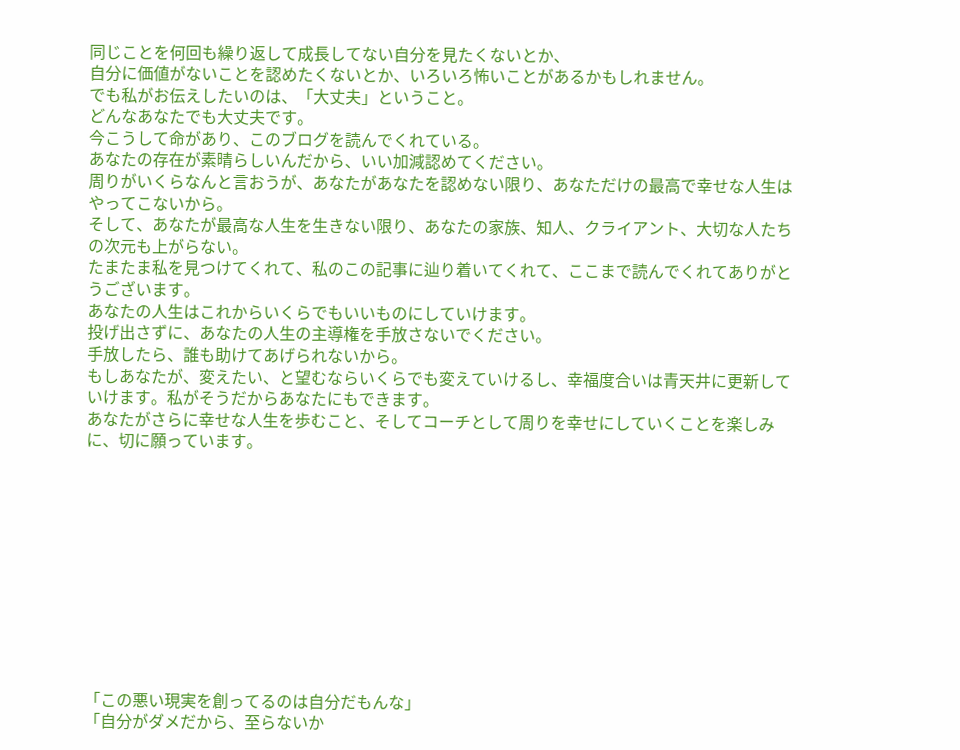同じことを何回も繰り返して成長してない自分を見たくないとか、
自分に価値がないことを認めたくないとか、いろいろ怖いことがあるかもしれません。
でも私がお伝えしたいのは、「大丈夫」ということ。
どんなあなたでも大丈夫です。
今こうして命があり、このブログを読んでくれている。
あなたの存在が素晴らしいんだから、いい加減認めてください。
周りがいくらなんと言おうが、あなたがあなたを認めない限り、あなただけの最高で幸せな人生はやってこないから。
そして、あなたが最高な人生を生きない限り、あなたの家族、知人、クライアント、大切な人たちの次元も上がらない。
たまたま私を見つけてくれて、私のこの記事に辿り着いてくれて、ここまで読んでくれてありがとうございます。
あなたの人生はこれからいくらでもいいものにしていけます。
投げ出さずに、あなたの人生の主導権を手放さないでください。
手放したら、誰も助けてあげられないから。
もしあなたが、変えたい、と望むならいくらでも変えていけるし、幸福度合いは青天井に更新していけます。私がそうだからあなたにもできます。
あなたがさらに幸せな人生を歩むこと、そしてコーチとして周りを幸せにしていくことを楽しみに、切に願っています。











「この悪い現実を創ってるのは自分だもんな」
「自分がダメだから、至らないか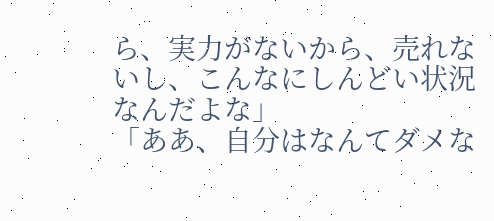ら、実力がないから、売れないし、こんなにしんどい状況なんだよな」
「ああ、自分はなんてダメな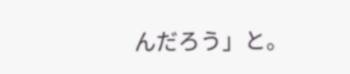んだろう」と。